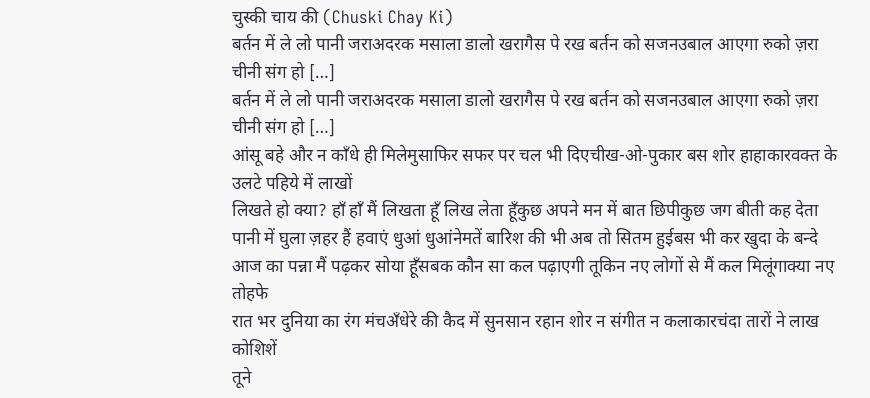चुस्की चाय की (Chuski Chay Ki)
बर्तन में ले लो पानी जराअदरक मसाला डालो खरागैस पे रख बर्तन को सजनउबाल आएगा रुको ज़रा चीनी संग हो […]
बर्तन में ले लो पानी जराअदरक मसाला डालो खरागैस पे रख बर्तन को सजनउबाल आएगा रुको ज़रा चीनी संग हो […]
आंसू बहे और न काँधे ही मिलेमुसाफिर सफर पर चल भी दिएचीख-ओ-पुकार बस शोर हाहाकारवक्त के उलटे पहिये में लाखों
लिखते हो क्या? हाँ हाँ मैं लिखता हूँ लिख लेता हूँकुछ अपने मन में बात छिपीकुछ जग बीती कह देता
पानी में घुला ज़हर हैं हवाएं धुआं धुआंनेमतें बारिश की भी अब तो सितम हुईबस भी कर खुदा के बन्दे
आज का पन्ना मैं पढ़कर सोया हूँसबक कौन सा कल पढ़ाएगी तूकिन नए लोगों से मैं कल मिलूंगाक्या नए तोहफे
रात भर दुनिया का रंग मंचअँधेरे की कैद में सुनसान रहान शोर न संगीत न कलाकारचंदा तारों ने लाख कोशिशें
तूने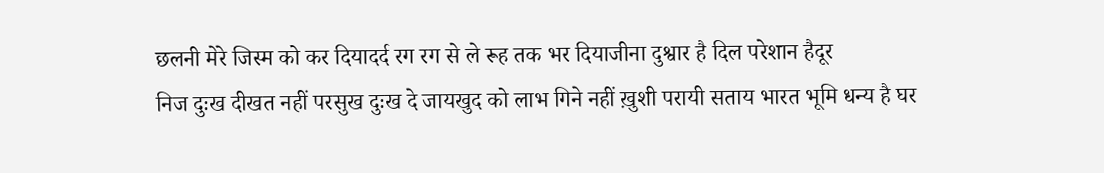छलनी मेरे जिस्म को कर दियादर्द रग रग से ले रूह तक भर दियाजीना दुश्वार है दिल परेशान हैदूर
निज दुःख दीखत नहीं परसुख दुःख दे जायखुद को लाभ गिने नहीं ख़ुशी परायी सताय भारत भूमि धन्य है घर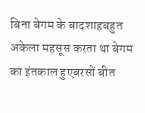बिना बेगम के बादशाहबहुत अकेला महसूस करता था बेगम का इंतकाल हुएबरसों बीत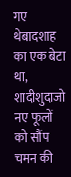गए थेबादशाह का एक बेटा था, शादीशुदाजो
नए फूलों को सौंप चमन की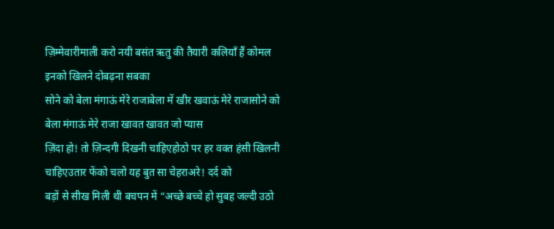ज़िम्मेवारीमाली करो नयी बसंत ऋतु की तैयारी कलियाँ हैं कोमल इनको खिलने दोबढ़ना सबका
सोने को बेला मंगाऊं मेरे राजाबेला में खीर खवाऊं मेरे राजासोने को बेला मंगाऊं मेरे राजा खावत खावत जो प्यास
ज़िंदा हो! तो ज़िन्दगी दिखनी चाहिएहोठो पर हर वक्त हंसी खिलनी चाहिएउतार फेंको चलो यह बुत सा चेहराअरे! दर्द को
बड़ों से सीख मिली थी बचपन में “अच्छे बच्चे हो सुबह जल्दी उठो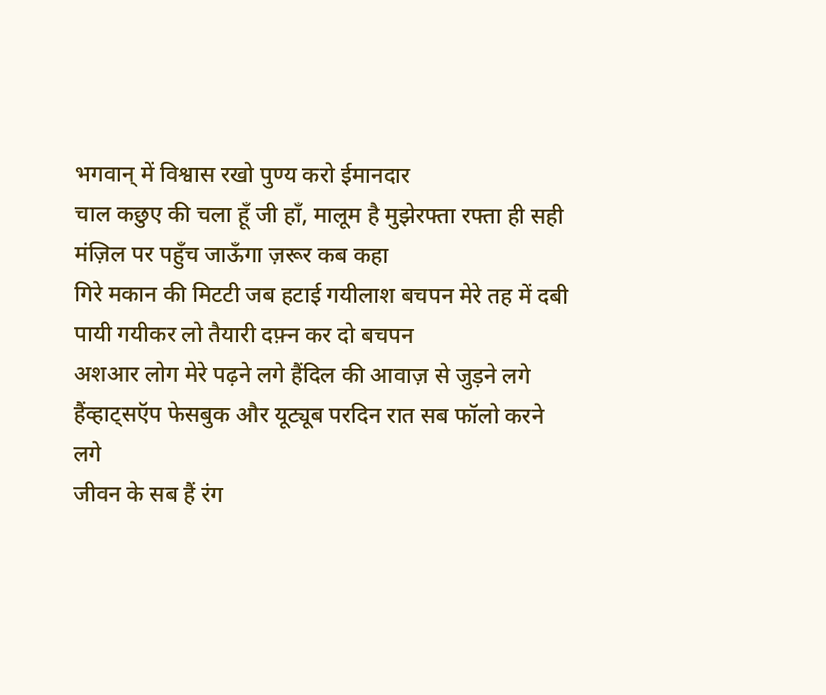भगवान् में विश्वास रखो पुण्य करो ईमानदार
चाल कछुए की चला हूँ जी हाँ, मालूम है मुझेरफ्ता रफ्ता ही सही मंज़िल पर पहुँच जाऊँगा ज़रूर कब कहा
गिरे मकान की मिटटी जब हटाई गयीलाश बचपन मेरे तह में दबी पायी गयीकर लो तैयारी दफ़्न कर दो बचपन
अशआर लोग मेरे पढ़ने लगे हैंदिल की आवाज़ से जुड़ने लगे हैंव्हाट्सऍप फेसबुक और यूट्यूब परदिन रात सब फॉलो करने लगे
जीवन के सब हैं रंग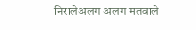निरालेअलग अलग मतवाले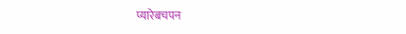प्यारेबचपन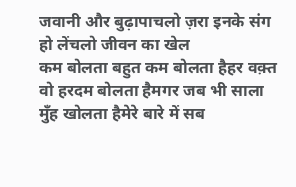जवानी और बुढ़ापाचलो ज़रा इनके संग हो लेंचलो जीवन का खेल
कम बोलता बहुत कम बोलता हैहर वक़्त वो हरदम बोलता हैमगर जब भी साला मुँह खोलता हैमेरे बारे में सब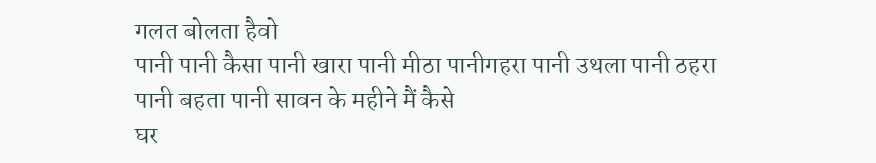गलत बोलता हैवो
पानी पानी कैसा पानी खारा पानी मीठा पानीगहरा पानी उथला पानी ठहरा पानी बहता पानी सावन के महीने मैं कैसे
घर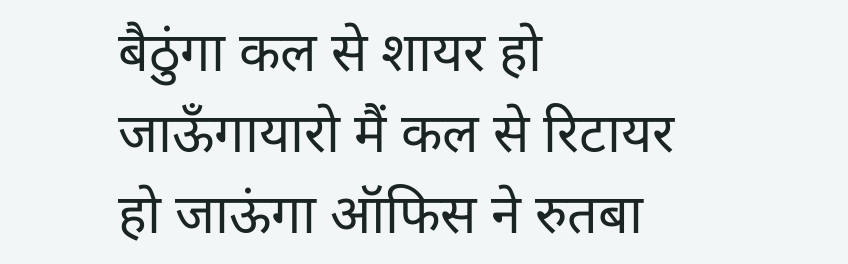बैठुंगा कल से शायर हो जाऊँगायारो मैं कल से रिटायर हो जाऊंगा ऑफिस ने रुतबा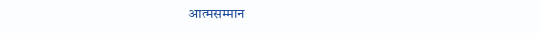आत्मसम्मान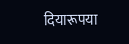दियारूपया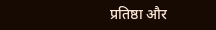प्रतिष्ठा और